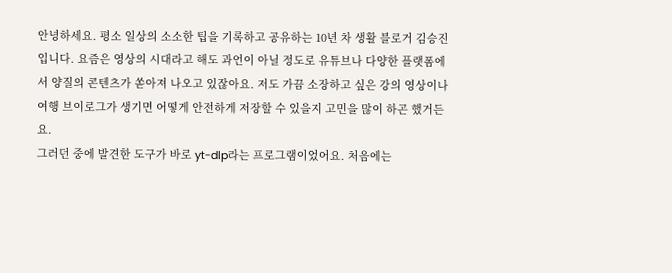안녕하세요. 평소 일상의 소소한 팁을 기록하고 공유하는 10년 차 생활 블로거 김승진입니다. 요즘은 영상의 시대라고 해도 과언이 아닐 정도로 유튜브나 다양한 플랫폼에서 양질의 콘텐츠가 쏟아져 나오고 있잖아요. 저도 가끔 소장하고 싶은 강의 영상이나 여행 브이로그가 생기면 어떻게 안전하게 저장할 수 있을지 고민을 많이 하곤 했거든요.
그러던 중에 발견한 도구가 바로 yt-dlp라는 프로그램이었어요. 처음에는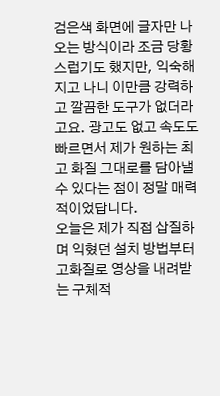검은색 화면에 글자만 나오는 방식이라 조금 당황스럽기도 했지만, 익숙해지고 나니 이만큼 강력하고 깔끔한 도구가 없더라고요. 광고도 없고 속도도 빠르면서 제가 원하는 최고 화질 그대로를 담아낼 수 있다는 점이 정말 매력적이었답니다.
오늘은 제가 직접 삽질하며 익혔던 설치 방법부터 고화질로 영상을 내려받는 구체적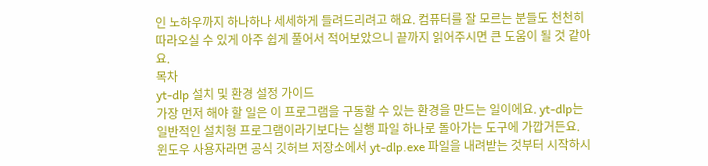인 노하우까지 하나하나 세세하게 들려드리려고 해요. 컴퓨터를 잘 모르는 분들도 천천히 따라오실 수 있게 아주 쉽게 풀어서 적어보았으니 끝까지 읽어주시면 큰 도움이 될 것 같아요.
목차
yt-dlp 설치 및 환경 설정 가이드
가장 먼저 해야 할 일은 이 프로그램을 구동할 수 있는 환경을 만드는 일이에요. yt-dlp는 일반적인 설치형 프로그램이라기보다는 실행 파일 하나로 돌아가는 도구에 가깝거든요. 윈도우 사용자라면 공식 깃허브 저장소에서 yt-dlp.exe 파일을 내려받는 것부터 시작하시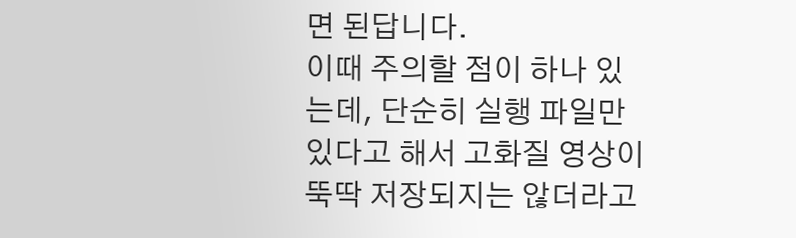면 된답니다.
이때 주의할 점이 하나 있는데, 단순히 실행 파일만 있다고 해서 고화질 영상이 뚝딱 저장되지는 않더라고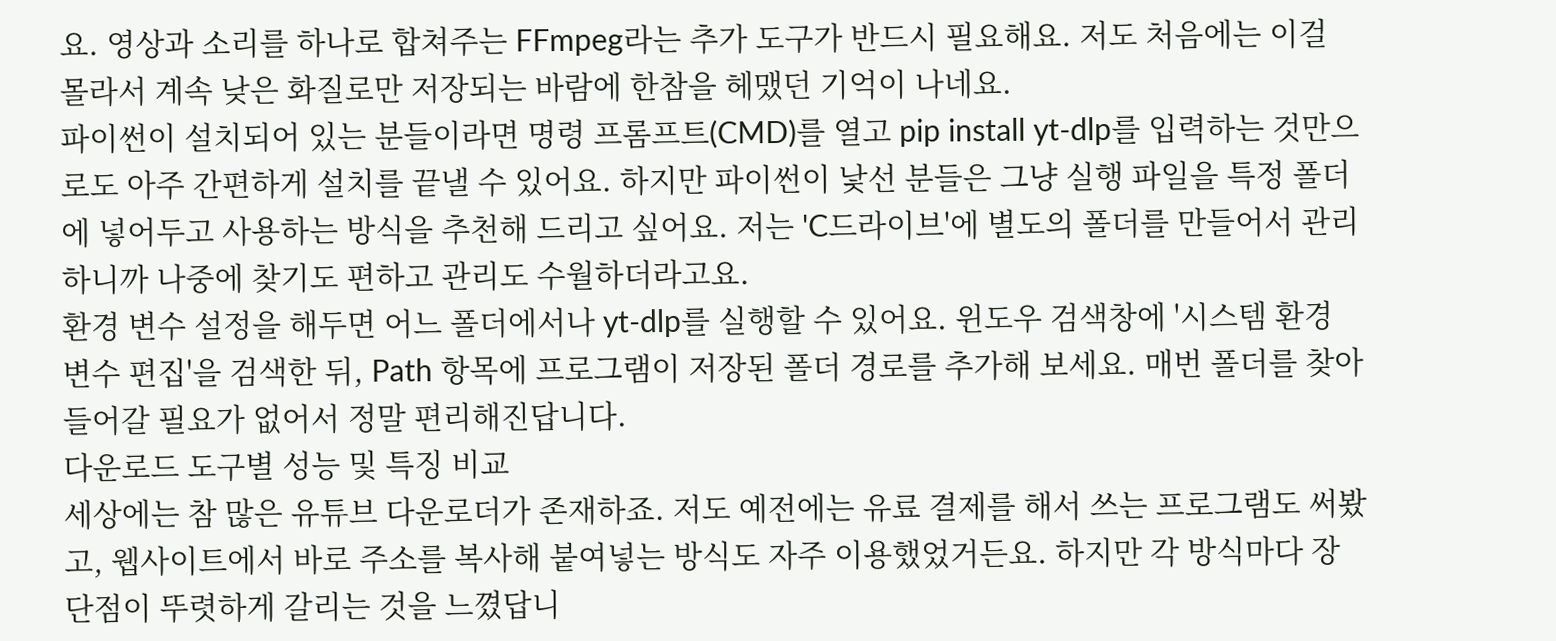요. 영상과 소리를 하나로 합쳐주는 FFmpeg라는 추가 도구가 반드시 필요해요. 저도 처음에는 이걸 몰라서 계속 낮은 화질로만 저장되는 바람에 한참을 헤맸던 기억이 나네요.
파이썬이 설치되어 있는 분들이라면 명령 프롬프트(CMD)를 열고 pip install yt-dlp를 입력하는 것만으로도 아주 간편하게 설치를 끝낼 수 있어요. 하지만 파이썬이 낯선 분들은 그냥 실행 파일을 특정 폴더에 넣어두고 사용하는 방식을 추천해 드리고 싶어요. 저는 'C드라이브'에 별도의 폴더를 만들어서 관리하니까 나중에 찾기도 편하고 관리도 수월하더라고요.
환경 변수 설정을 해두면 어느 폴더에서나 yt-dlp를 실행할 수 있어요. 윈도우 검색창에 '시스템 환경 변수 편집'을 검색한 뒤, Path 항목에 프로그램이 저장된 폴더 경로를 추가해 보세요. 매번 폴더를 찾아 들어갈 필요가 없어서 정말 편리해진답니다.
다운로드 도구별 성능 및 특징 비교
세상에는 참 많은 유튜브 다운로더가 존재하죠. 저도 예전에는 유료 결제를 해서 쓰는 프로그램도 써봤고, 웹사이트에서 바로 주소를 복사해 붙여넣는 방식도 자주 이용했었거든요. 하지만 각 방식마다 장단점이 뚜렷하게 갈리는 것을 느꼈답니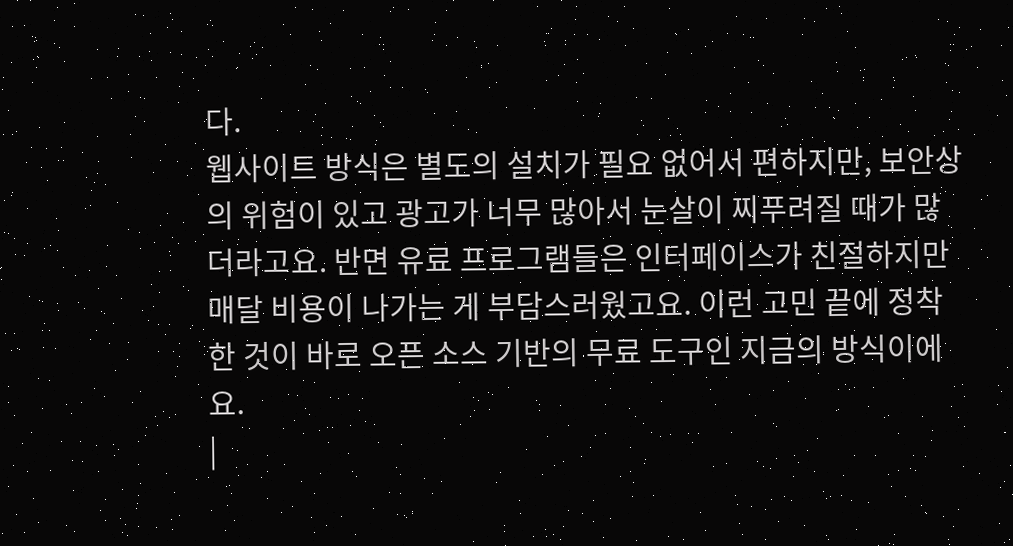다.
웹사이트 방식은 별도의 설치가 필요 없어서 편하지만, 보안상의 위험이 있고 광고가 너무 많아서 눈살이 찌푸려질 때가 많더라고요. 반면 유료 프로그램들은 인터페이스가 친절하지만 매달 비용이 나가는 게 부담스러웠고요. 이런 고민 끝에 정착한 것이 바로 오픈 소스 기반의 무료 도구인 지금의 방식이에요.
|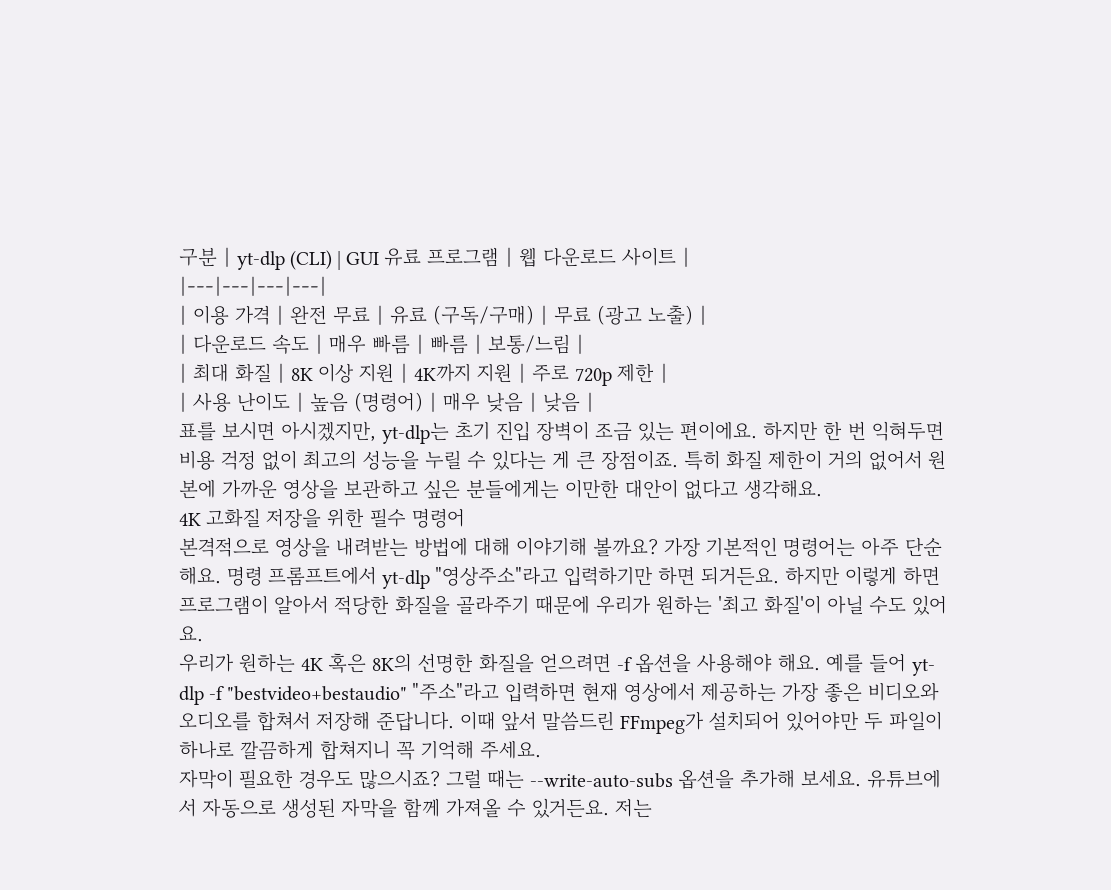구분 | yt-dlp (CLI) | GUI 유료 프로그램 | 웹 다운로드 사이트 |
|---|---|---|---|
| 이용 가격 | 완전 무료 | 유료 (구독/구매) | 무료 (광고 노출) |
| 다운로드 속도 | 매우 빠름 | 빠름 | 보통/느림 |
| 최대 화질 | 8K 이상 지원 | 4K까지 지원 | 주로 720p 제한 |
| 사용 난이도 | 높음 (명령어) | 매우 낮음 | 낮음 |
표를 보시면 아시겠지만, yt-dlp는 초기 진입 장벽이 조금 있는 편이에요. 하지만 한 번 익혀두면 비용 걱정 없이 최고의 성능을 누릴 수 있다는 게 큰 장점이죠. 특히 화질 제한이 거의 없어서 원본에 가까운 영상을 보관하고 싶은 분들에게는 이만한 대안이 없다고 생각해요.
4K 고화질 저장을 위한 필수 명령어
본격적으로 영상을 내려받는 방법에 대해 이야기해 볼까요? 가장 기본적인 명령어는 아주 단순해요. 명령 프롬프트에서 yt-dlp "영상주소"라고 입력하기만 하면 되거든요. 하지만 이렇게 하면 프로그램이 알아서 적당한 화질을 골라주기 때문에 우리가 원하는 '최고 화질'이 아닐 수도 있어요.
우리가 원하는 4K 혹은 8K의 선명한 화질을 얻으려면 -f 옵션을 사용해야 해요. 예를 들어 yt-dlp -f "bestvideo+bestaudio" "주소"라고 입력하면 현재 영상에서 제공하는 가장 좋은 비디오와 오디오를 합쳐서 저장해 준답니다. 이때 앞서 말씀드린 FFmpeg가 설치되어 있어야만 두 파일이 하나로 깔끔하게 합쳐지니 꼭 기억해 주세요.
자막이 필요한 경우도 많으시죠? 그럴 때는 --write-auto-subs 옵션을 추가해 보세요. 유튜브에서 자동으로 생성된 자막을 함께 가져올 수 있거든요. 저는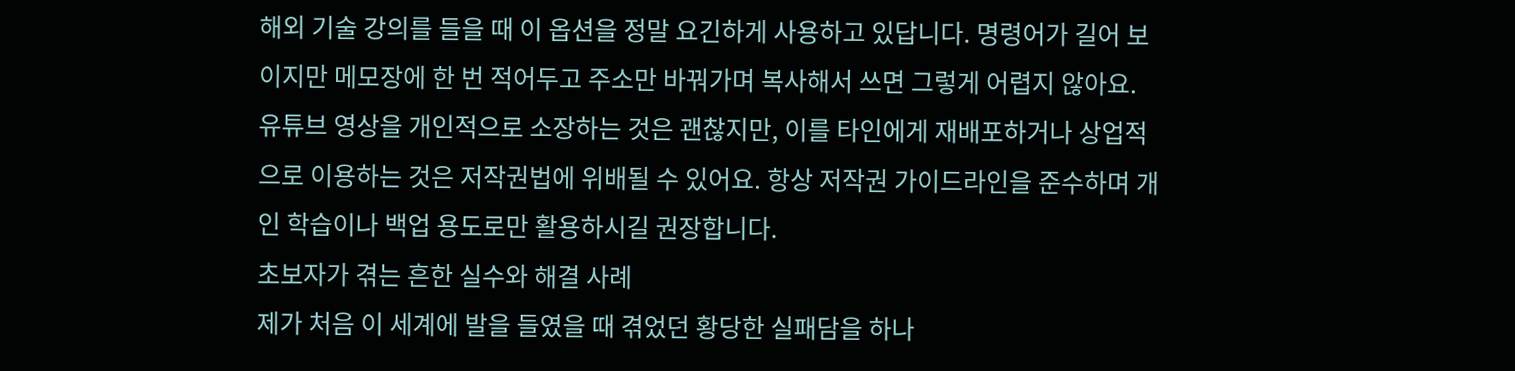해외 기술 강의를 들을 때 이 옵션을 정말 요긴하게 사용하고 있답니다. 명령어가 길어 보이지만 메모장에 한 번 적어두고 주소만 바꿔가며 복사해서 쓰면 그렇게 어렵지 않아요.
유튜브 영상을 개인적으로 소장하는 것은 괜찮지만, 이를 타인에게 재배포하거나 상업적으로 이용하는 것은 저작권법에 위배될 수 있어요. 항상 저작권 가이드라인을 준수하며 개인 학습이나 백업 용도로만 활용하시길 권장합니다.
초보자가 겪는 흔한 실수와 해결 사례
제가 처음 이 세계에 발을 들였을 때 겪었던 황당한 실패담을 하나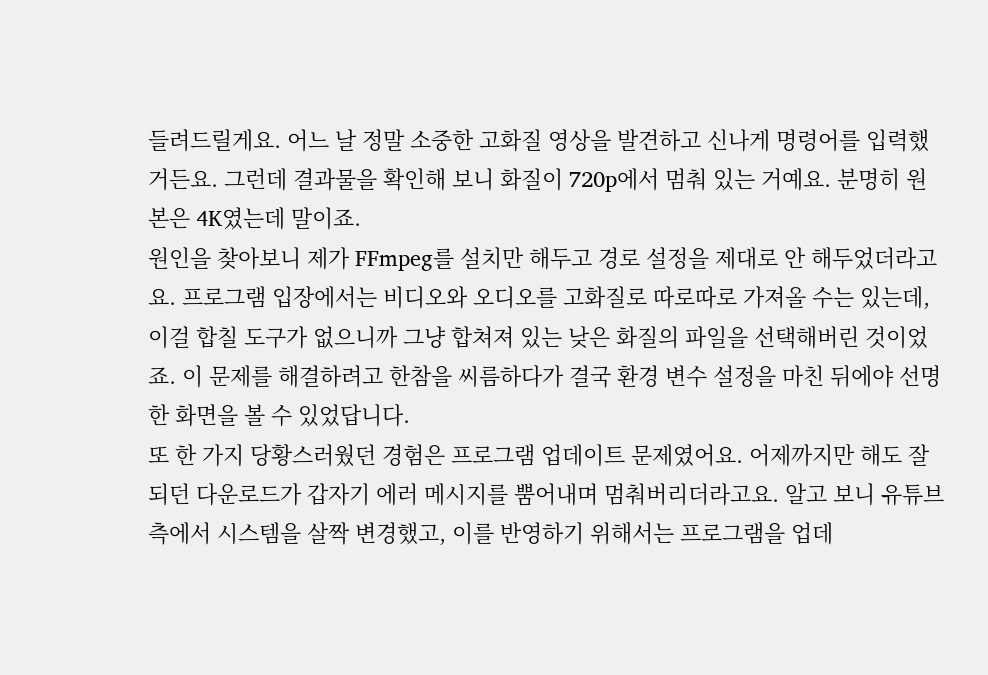들려드릴게요. 어느 날 정말 소중한 고화질 영상을 발견하고 신나게 명령어를 입력했거든요. 그런데 결과물을 확인해 보니 화질이 720p에서 멈춰 있는 거예요. 분명히 원본은 4K였는데 말이죠.
원인을 찾아보니 제가 FFmpeg를 설치만 해두고 경로 설정을 제대로 안 해두었더라고요. 프로그램 입장에서는 비디오와 오디오를 고화질로 따로따로 가져올 수는 있는데, 이걸 합칠 도구가 없으니까 그냥 합쳐져 있는 낮은 화질의 파일을 선택해버린 것이었죠. 이 문제를 해결하려고 한참을 씨름하다가 결국 환경 변수 설정을 마친 뒤에야 선명한 화면을 볼 수 있었답니다.
또 한 가지 당황스러웠던 경험은 프로그램 업데이트 문제였어요. 어제까지만 해도 잘 되던 다운로드가 갑자기 에러 메시지를 뿜어내며 멈춰버리더라고요. 알고 보니 유튜브 측에서 시스템을 살짝 변경했고, 이를 반영하기 위해서는 프로그램을 업데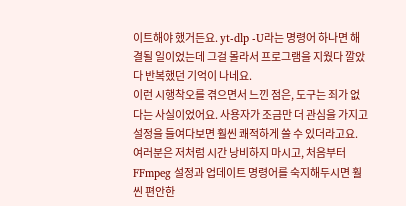이트해야 했거든요. yt-dlp -U라는 명령어 하나면 해결될 일이었는데 그걸 몰라서 프로그램을 지웠다 깔았다 반복했던 기억이 나네요.
이런 시행착오를 겪으면서 느낀 점은, 도구는 죄가 없다는 사실이었어요. 사용자가 조금만 더 관심을 가지고 설정을 들여다보면 훨씬 쾌적하게 쓸 수 있더라고요. 여러분은 저처럼 시간 낭비하지 마시고, 처음부터 FFmpeg 설정과 업데이트 명령어를 숙지해두시면 훨씬 편안한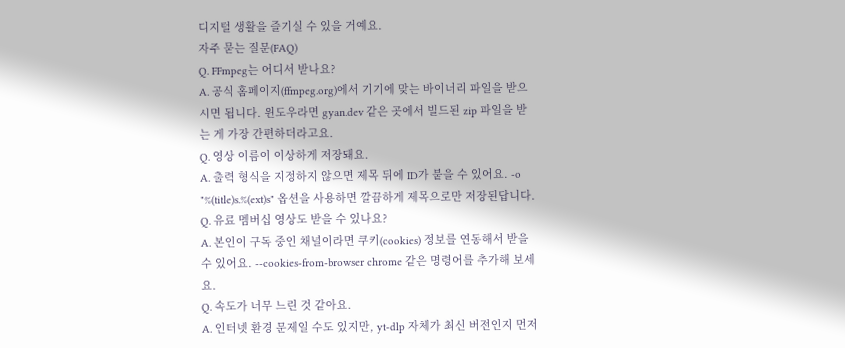디지털 생활을 즐기실 수 있을 거예요.
자주 묻는 질문(FAQ)
Q. FFmpeg는 어디서 받나요?
A. 공식 홈페이지(ffmpeg.org)에서 기기에 맞는 바이너리 파일을 받으시면 됩니다. 윈도우라면 gyan.dev 같은 곳에서 빌드된 zip 파일을 받는 게 가장 간편하더라고요.
Q. 영상 이름이 이상하게 저장돼요.
A. 출력 형식을 지정하지 않으면 제목 뒤에 ID가 붙을 수 있어요. -o "%(title)s.%(ext)s" 옵션을 사용하면 깔끔하게 제목으로만 저장된답니다.
Q. 유료 멤버십 영상도 받을 수 있나요?
A. 본인이 구독 중인 채널이라면 쿠키(cookies) 정보를 연동해서 받을 수 있어요. --cookies-from-browser chrome 같은 명령어를 추가해 보세요.
Q. 속도가 너무 느린 것 같아요.
A. 인터넷 환경 문제일 수도 있지만, yt-dlp 자체가 최신 버전인지 먼저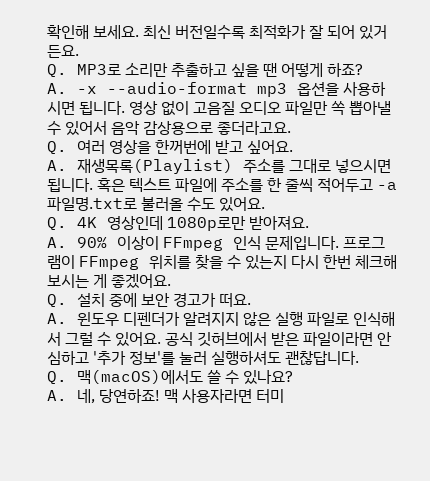확인해 보세요. 최신 버전일수록 최적화가 잘 되어 있거든요.
Q. MP3로 소리만 추출하고 싶을 땐 어떻게 하죠?
A. -x --audio-format mp3 옵션을 사용하시면 됩니다. 영상 없이 고음질 오디오 파일만 쏙 뽑아낼 수 있어서 음악 감상용으로 좋더라고요.
Q. 여러 영상을 한꺼번에 받고 싶어요.
A. 재생목록(Playlist) 주소를 그대로 넣으시면 됩니다. 혹은 텍스트 파일에 주소를 한 줄씩 적어두고 -a 파일명.txt로 불러올 수도 있어요.
Q. 4K 영상인데 1080p로만 받아져요.
A. 90% 이상이 FFmpeg 인식 문제입니다. 프로그램이 FFmpeg 위치를 찾을 수 있는지 다시 한번 체크해 보시는 게 좋겠어요.
Q. 설치 중에 보안 경고가 떠요.
A. 윈도우 디펜더가 알려지지 않은 실행 파일로 인식해서 그럴 수 있어요. 공식 깃허브에서 받은 파일이라면 안심하고 '추가 정보'를 눌러 실행하셔도 괜찮답니다.
Q. 맥(macOS)에서도 쓸 수 있나요?
A. 네, 당연하죠! 맥 사용자라면 터미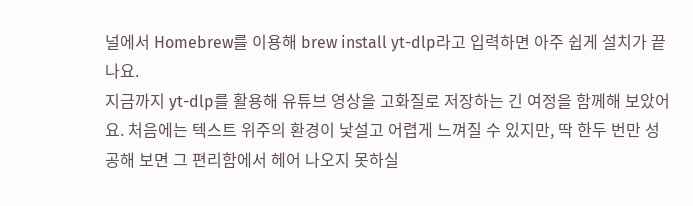널에서 Homebrew를 이용해 brew install yt-dlp라고 입력하면 아주 쉽게 설치가 끝나요.
지금까지 yt-dlp를 활용해 유튜브 영상을 고화질로 저장하는 긴 여정을 함께해 보았어요. 처음에는 텍스트 위주의 환경이 낯설고 어렵게 느껴질 수 있지만, 딱 한두 번만 성공해 보면 그 편리함에서 헤어 나오지 못하실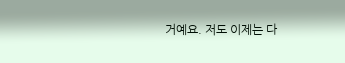거예요. 저도 이제는 다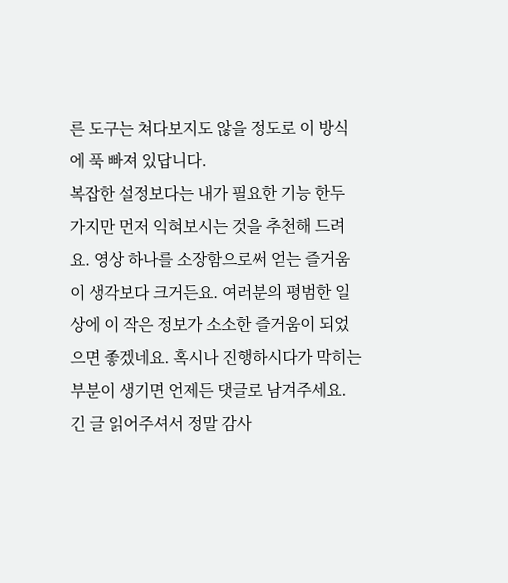른 도구는 쳐다보지도 않을 정도로 이 방식에 푹 빠져 있답니다.
복잡한 설정보다는 내가 필요한 기능 한두 가지만 먼저 익혀보시는 것을 추천해 드려요. 영상 하나를 소장함으로써 얻는 즐거움이 생각보다 크거든요. 여러분의 평범한 일상에 이 작은 정보가 소소한 즐거움이 되었으면 좋겠네요. 혹시나 진행하시다가 막히는 부분이 생기면 언제든 댓글로 남겨주세요.
긴 글 읽어주셔서 정말 감사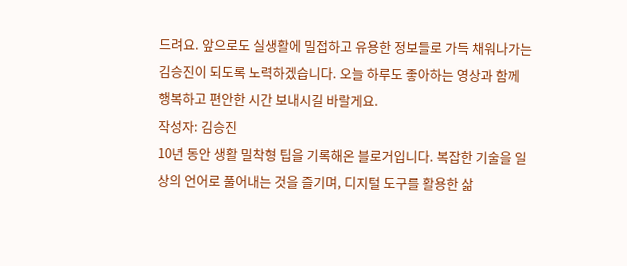드려요. 앞으로도 실생활에 밀접하고 유용한 정보들로 가득 채워나가는 김승진이 되도록 노력하겠습니다. 오늘 하루도 좋아하는 영상과 함께 행복하고 편안한 시간 보내시길 바랄게요.
작성자: 김승진
10년 동안 생활 밀착형 팁을 기록해온 블로거입니다. 복잡한 기술을 일상의 언어로 풀어내는 것을 즐기며, 디지털 도구를 활용한 삶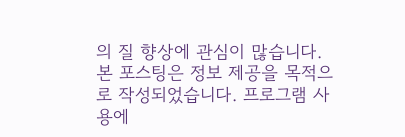의 질 향상에 관심이 많습니다.
본 포스팅은 정보 제공을 목적으로 작성되었습니다. 프로그램 사용에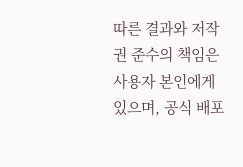따른 결과와 저작권 준수의 책임은 사용자 본인에게 있으며, 공식 배포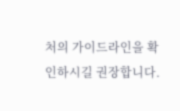처의 가이드라인을 확인하시길 권장합니다.